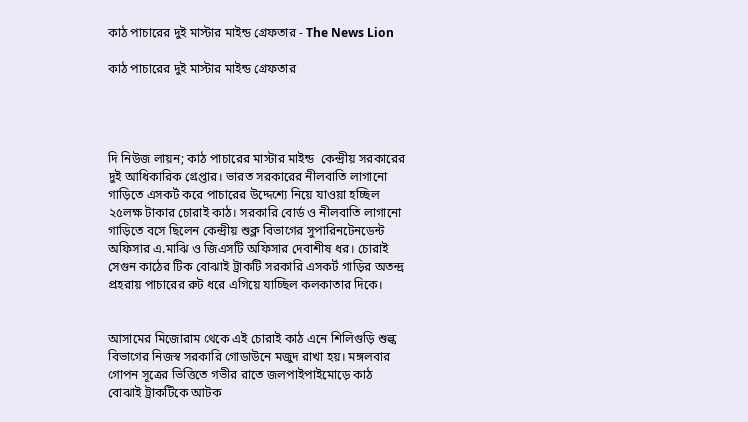কাঠ পাচারের দুই মাস্টার মাইন্ড গ্রেফতার - The News Lion

কাঠ পাচারের দুই মাস্টার মাইন্ড গ্রেফতার




দি নিউজ লায়ন; কাঠ পাচারের মাস্টার মাইন্ড  কেন্দ্রীয় সরকারের দুই আধিকারিক গ্রেপ্তার। ভারত সরকারের নীলবাতি লাগানো গাড়িতে এসকর্ট করে পাচারের উদ্দেশ্যে নিয়ে যাওয়া হচ্ছিল ২৫লক্ষ টাকার চোরাই কাঠ। সরকারি বোর্ড ও নীলবাতি লাগানো গাড়িতে বসে ছিলেন কেন্দ্রীয় শুক্ল বিভাগের সুপারিনটেনডেন্ট অফিসার এ.মাঝি ও জিএসটি অফিসার দেবাশীষ ধর। চোরাই সেগুন কাঠের টিক বোঝাই ট্রাকটি সরকারি এসকর্ট গাড়ির অতন্দ্র প্রহরায় পাচারের রুট ধরে এগিয়ে যাচ্ছিল কলকাতার দিকে।


আসামের মিজোরাম থেকে এই চোরাই কাঠ এনে শিলিগুড়ি শুল্ক বিভাগের নিজস্ব সরকারি গোডাউনে মজুদ রাখা হয়। মঙ্গলবার গোপন সূত্রের ভিত্তিতে গভীর রাতে জলপাইপাইমোড়ে কাঠ বোঝাই ট্রাকটিকে আটক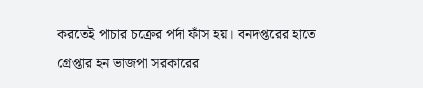করতেই পাচার চক্রের পর্দা ফাঁস হয়। বনদপ্তরের হাতে গ্রেপ্তার হন ভাজপা সরকারের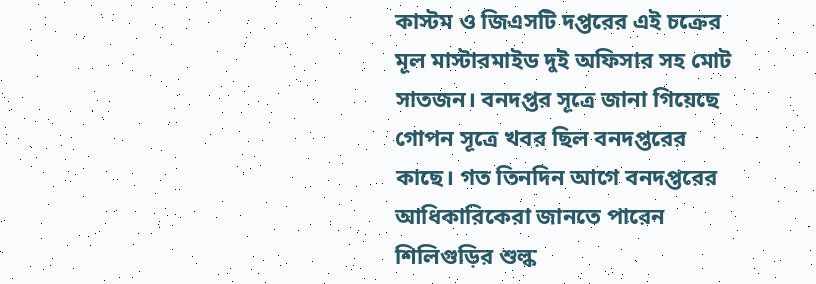কাস্টম ও জিএসটি দপ্তরের এই চক্রের মূল মাস্টারমাইড দুই অফিসার সহ মোট সাতজন। বনদপ্তর সূত্রে জানা গিয়েছে গোপন সূত্রে খবর ছিল বনদপ্তরের কাছে। গত তিনদিন আগে বনদপ্তরের আধিকারিকেরা জানতে পারেন শিলিগুড়ির শুল্ক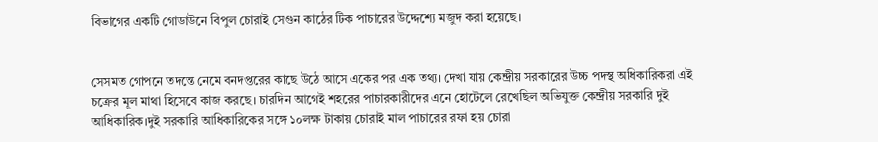বিভাগের একটি গোডাউনে বিপুল চোরাই সেগুন কাঠের টিক পাচারের উদ্দেশ্যে মজুদ করা হয়েছে।


সেসমত গোপনে তদন্তে নেমে বনদপ্তরের কাছে উঠে আসে একের পর এক তথ্য। দেখা যায় কেন্দ্রীয় সরকারের উচ্চ পদস্থ অধিকারিকরা এই চক্রের মূল মাথা হিসেবে কাজ করছে। চারদিন আগেই শহরের পাচারকারীদের এনে হোটেলে রেখেছিল অভিযুক্ত কেন্দ্রীয় সরকারি দুই আধিকারিক।দুই সরকারি আধিকারিকের সঙ্গে ১০লক্ষ টাকায় চোরাই মাল পাচারের রফা হয় চোরা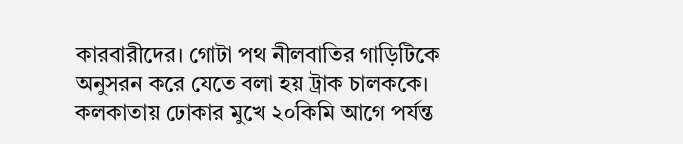কারবারীদের। গোটা পথ নীলবাতির গাড়িটিকে অনুসরন করে যেতে বলা হয় ট্রাক চালককে। কলকাতায় ঢোকার মুখে ২০কিমি আগে পর্যন্ত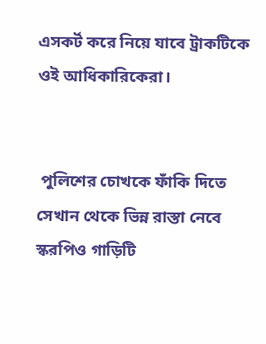এসকর্ট করে নিয়ে যাবে ট্রাকটিকে ওই আধিকারিকেরা।


 পুলিশের চোখকে ফাঁকি দিতে সেখান থেকে ভিন্ন রাস্তা নেবে স্করপিও গাড়িটি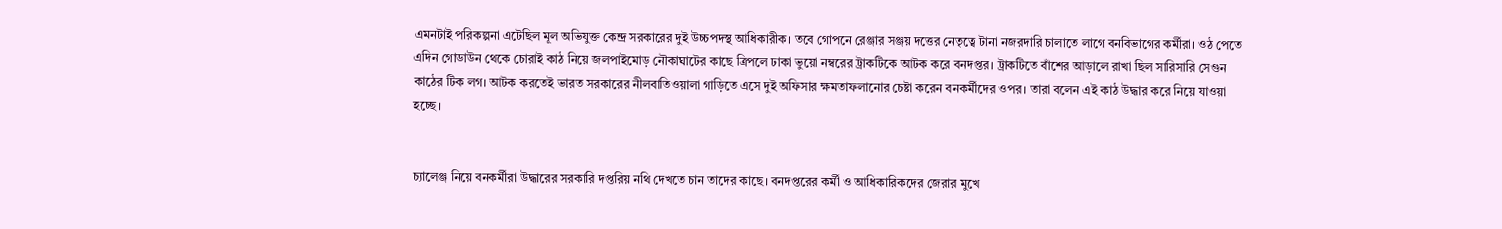এমনটাই পরিকল্পনা এটেছিল মূল অভিযুক্ত কেন্দ্র সরকারের দুই উচ্চপদস্থ আধিকারীক। তবে গোপনে রেঞ্জার সঞ্জয় দত্তের নেতৃত্বে টানা নজরদারি চালাতে লাগে বনবিভাগের কর্মীরা। ওঠ পেতে এদিন গোডাউন থেকে চোরাই কাঠ নিয়ে জলপাইমোড় নৌকাঘাটের কাছে ত্রিপলে ঢাকা ভুয়ো নম্বরের ট্রাকটিকে আটক করে বনদপ্তর। ট্রাকটিতে বাঁশের আড়ালে রাখা ছিল সারিসারি সেগুন কাঠের টিক লগ। আটক করতেই ভারত সরকারের নীলবাতিওয়ালা গাড়িতে এসে দুই অফিসার ক্ষমতাফলানোর চেষ্টা করেন বনকর্মীদের ওপর। তারা বলেন এই কাঠ উদ্ধার করে নিয়ে যাওয়া হচ্ছে।


চ্যালেঞ্জ নিয়ে বনকর্মীরা উদ্ধারের সরকারি দপ্তরিয় নথি দেখতে চান তাদের কাছে। বনদপ্তরের কর্মী ও আধিকারিকদের জেরার মুখে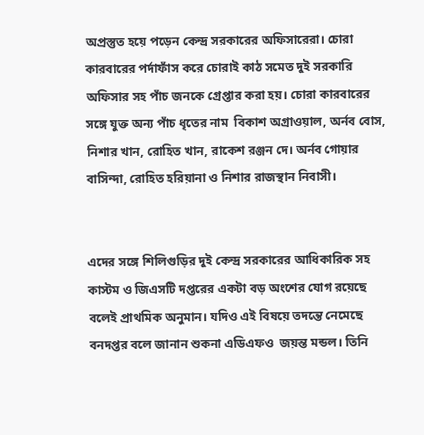অপ্রস্তুত হয়ে পড়েন কেন্দ্র সরকারের অফিসারেরা। চোরা কারবারের পর্দাফাঁস করে চোরাই কাঠ সমেত দুই সরকারি অফিসার সহ পাঁচ জনকে গ্রেপ্তার করা হয়। চোরা কারবারের সঙ্গে যুক্ত অন্য পাঁচ ধৃতের নাম  বিকাশ অগ্রাওয়াল, অর্নব বোস, নিশার খান, রোহিত খান, রাকেশ রঞ্জন দে। অর্নব গোয়ার বাসিন্দা, রোহিত হরিয়ানা ও নিশার রাজস্থান নিবাসী।


এদের সঙ্গে শিলিগুড়ির দুই কেন্দ্র সরকারের আধিকারিক সহ কাস্টম ও জিএসটি দপ্তরের একটা বড় অংশের যোগ রয়েছে বলেই প্রাথমিক অনুমান। যদিও এই বিষয়ে তদন্তে নেমেছে বনদপ্তর বলে জানান শুকনা এডিএফও  জয়ন্ত মন্ডল। তিনি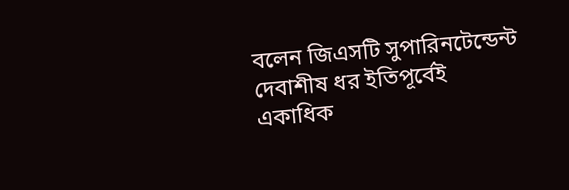বলেন জিএসটি সুপারিনটেন্ডেন্ট দেবাশীষ ধর ইতিপূর্বেই একাধিক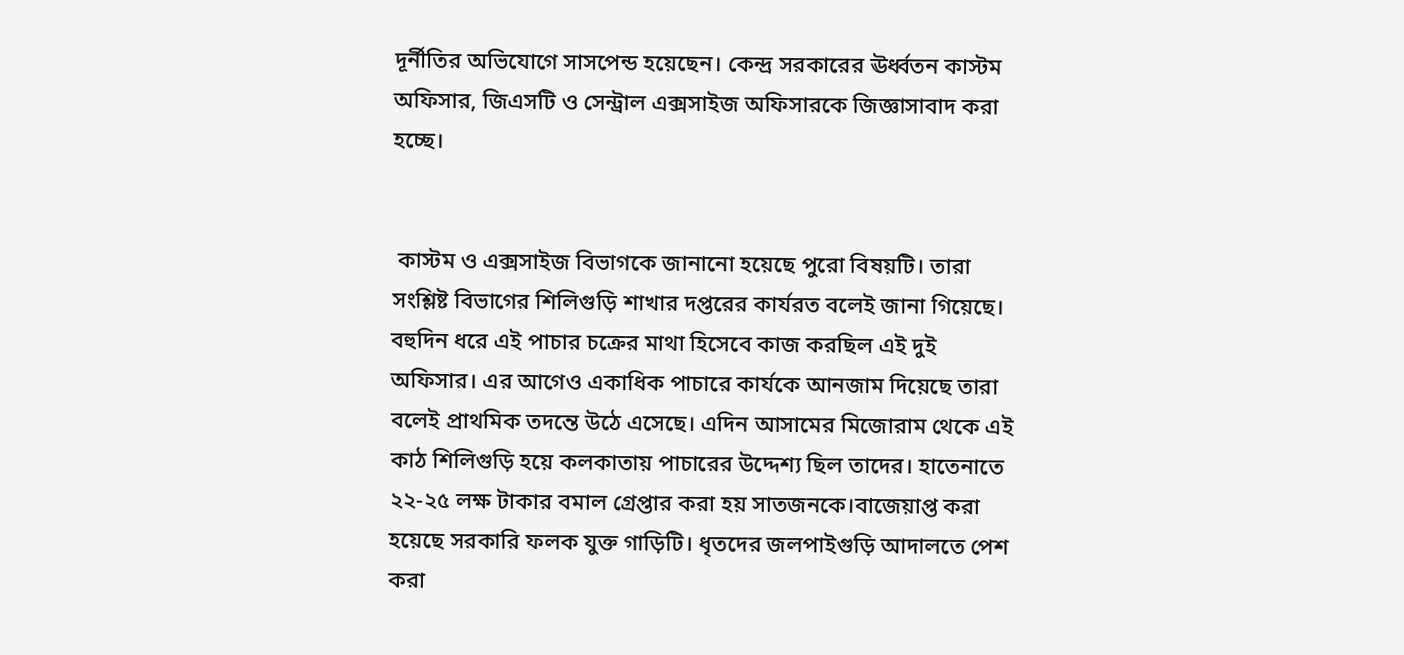দূর্নীতির অভিযোগে সাসপেন্ড হয়েছেন। কেন্দ্র সরকারের ঊর্ধ্বতন কাস্টম অফিসার, জিএসটি ও সেন্ট্রাল এক্সসাইজ অফিসারকে জিজ্ঞাসাবাদ করা হচ্ছে।


 কাস্টম ও এক্সসাইজ বিভাগকে জানানো হয়েছে পুরো বিষয়টি। তারা সংশ্লিষ্ট বিভাগের শিলিগুড়ি শাখার দপ্তরের কার্যরত বলেই জানা গিয়েছে। বহুদিন ধরে এই পাচার চক্রের মাথা হিসেবে কাজ করছিল এই দুই অফিসার। এর আগেও একাধিক পাচারে কার্যকে আনজাম দিয়েছে তারা বলেই প্রাথমিক তদন্তে উঠে এসেছে। এদিন আসামের মিজোরাম থেকে এই কাঠ শিলিগুড়ি হয়ে কলকাতায় পাচারের উদ্দেশ্য ছিল তাদের। হাতেনাতে ২২-২৫ লক্ষ টাকার বমাল গ্রেপ্তার করা হয় সাতজনকে।বাজেয়াপ্ত করা হয়েছে সরকারি ফলক যুক্ত গাড়িটি। ধৃতদের জলপাইগুড়ি আদালতে পেশ করা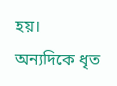হয়। অন্যদিকে ধৃত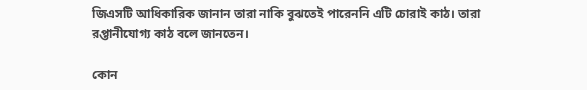জিএসটি আধিকারিক জানান তারা নাকি বুঝতেই পারেননি এটি চোরাই কাঠ। তারা রপ্তানীযোগ্য কাঠ বলে জানতেন।

কোন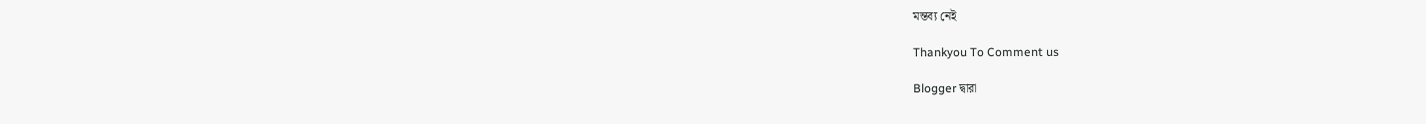মন্তব্য নেই

Thankyou To Comment us

Blogger দ্বারা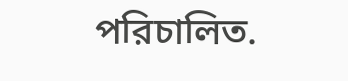পরিচালিত.